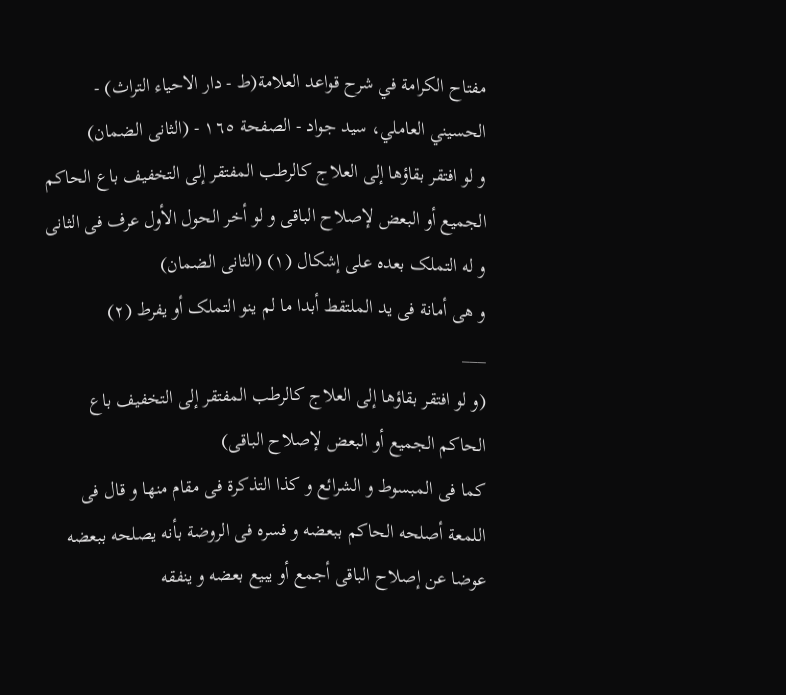مفتاح الکرامة في شرح قواعد العلامة(ط - دار الاحیاء التراث) - الحسیني العاملي، سید جواد - الصفحة ١٦٥ - (الثانی الضمان)
و لو افتقر بقاؤها إلی العلاج کالرطب المفتقر إلی التخفیف باع الحاکم الجمیع أو البعض لإصلاح الباقی و لو أخر الحول الأول عرف فی الثانی و له التملک بعده علی إشکال (١) (الثانی الضمان)
و هی أمانة فی ید الملتقط أبدا ما لم ینو التملک أو یفرط (٢)
___
(و لو افتقر بقاؤها إلی العلاج کالرطب المفتقر إلی التخفیف باع الحاکم الجمیع أو البعض لإصلاح الباقی)
کما فی المبسوط و الشرائع و کذا التذکرة فی مقام منها و قال فی اللمعة أصلحه الحاکم ببعضه و فسره فی الروضة بأنه یصلحه ببعضه عوضا عن إصلاح الباقی أجمع أو یبیع بعضه و ینفقه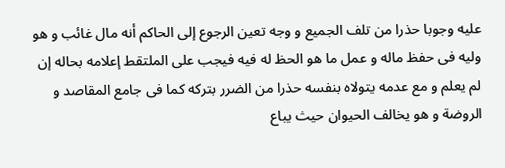علیه وجوبا حذرا من تلف الجمیع و وجه تعین الرجوع إلی الحاکم أنه مال غائب و هو ولیه فی حفظ ماله و عمل ما هو الحظ له فیه فیجب علی الملتقط إعلامه بحاله إن لم یعلم و مع عدمه یتولاه بنفسه حذرا من الضرر بترکه کما فی جامع المقاصد و الروضة و هو یخالف الحیوان حیث یباع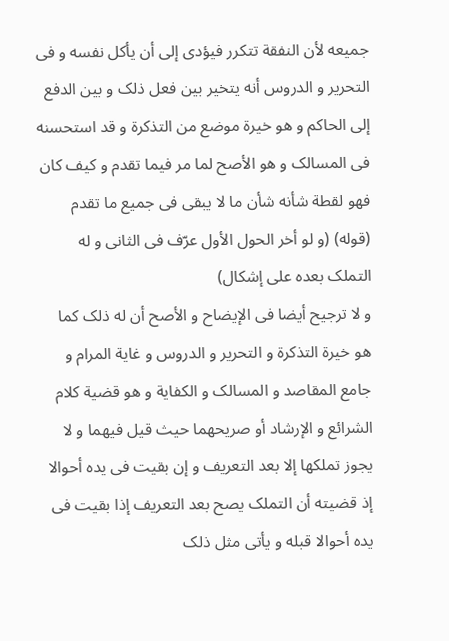جمیعه لأن النفقة تتکرر فیؤدی إلی أن یأکل نفسه و فی التحریر و الدروس أنه یتخیر بین فعل ذلک و بین الدفع إلی الحاکم و هو خیرة موضع من التذکرة و قد استحسنه فی المسالک و هو الأصح لما مر فیما تقدم و کیف کان فهو لقطة شأنه شأن ما لا یبقی فی جمیع ما تقدم
(قوله) (و لو أخر الحول الأول عرّف فی الثانی و له التملک بعده علی إشکال)
و لا ترجیح أیضا فی الإیضاح و الأصح أن له ذلک کما هو خیرة التذکرة و التحریر و الدروس و غایة المرام و جامع المقاصد و المسالک و الکفایة و هو قضیة کلام الشرائع و الإرشاد أو صریحهما حیث قیل فیهما و لا یجوز تملکها إلا بعد التعریف و إن بقیت فی یده أحوالا إذ قضیته أن التملک یصح بعد التعریف إذا بقیت فی یده أحوالا قبله و یأتی مثل ذلک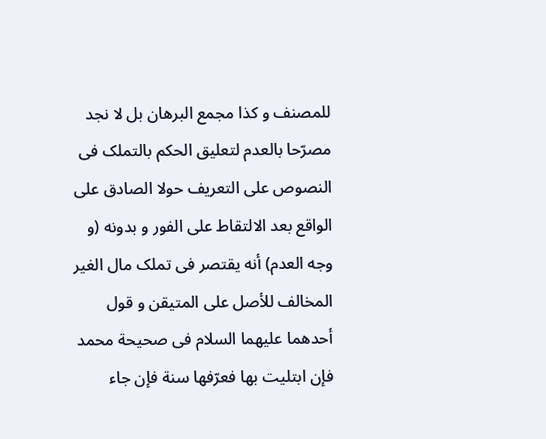للمصنف و کذا مجمع البرهان بل لا نجد مصرّحا بالعدم لتعلیق الحکم بالتملک فی النصوص علی التعریف حولا الصادق علی الواقع بعد الالتقاط علی الفور و بدونه (و وجه العدم) أنه یقتصر فی تملک مال الغیر المخالف للأصل علی المتیقن و قول أحدهما علیهما السلام فی صحیحة محمد فإن ابتلیت بها فعرّفها سنة فإن جاء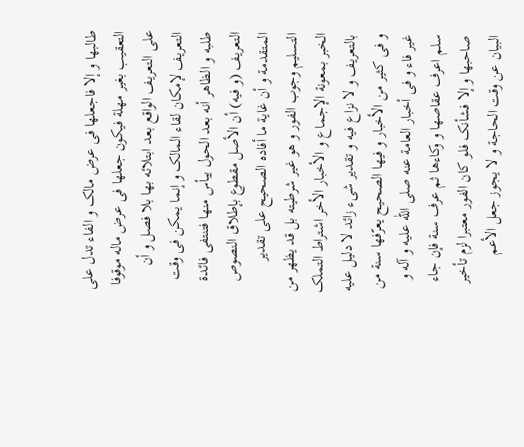طالبها و إلا فاجعلها فی عرض مالک و الفاء تدل علی التعقیب بغیر مهلة فیکون جعلها فی عرض ماله موقوفا علی التعریف الواقع بعد ابتلائه بها بلا فصل و أن التعریف لإمکان لقاء المالک و إنما یمکن فی وقت طلبه و الظاهر أنه بعد الحول ییأس منها فتنتفی فائدة التعریف (و فیه) أن الأصل مقطوع بإطلاق النصوص المتقدمة و أن غایة ما أفاده الصحیح علی تقدیر التسلیم وجوب الفور و هو غیر شرطیته بل قد یظهر من الخبر بمعونة الإجماع و الأخبار الأخر اشتراط التملک بالتعریف و لا نزاع فیه و تقدیر شیء زائد لا دلیل علیه و فی کثیر من الأخبار و فیها الصحیح یعرّفها سنة من غیر فاء و فی أخبار العامة عنه صلی اللّٰه علیه و آله و سلم اعرف عقاصها و وکاءها ثم عرف سنة فإن جاء صاحبها و إلا فشأنک فلو کان الفور معتبرا لزم تأخیر البیان عن وقت الحاجة و لا یجوز جعل الأعم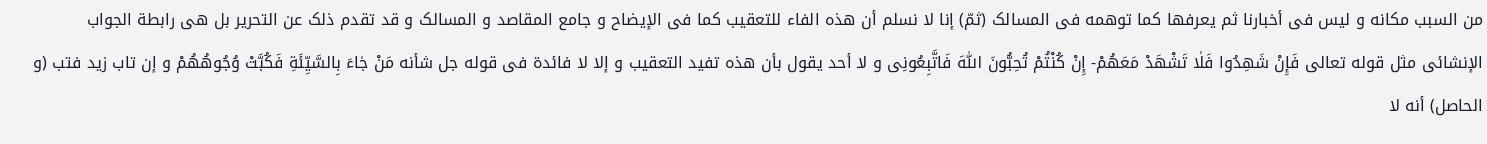من السبب مکانه و لیس فی أخبارنا ثم یعرفها کما توهمه فی المسالک (ثمّ) إنا لا نسلم أن هذه الفاء للتعقیب کما فی الإیضاح و جامع المقاصد و المسالک و قد تقدم ذلک عن التحریر بل هی رابطة الجواب الإنشائی مثل قوله تعالی فَإِنْ شَهِدُوا فَلٰا تَشْهَدْ مَعَهُمْ- إِنْ کُنْتُمْ تُحِبُّونَ اللّٰهَ فَاتَّبِعُونِی و لا أحد یقول بأن هذه تفید التعقیب و إلا لا فائدة فی قوله جل شأنه مَنْ جٰاءَ بِالسَّیِّئَةِ فَکُبَّتْ وُجُوهُهُمْ و إن تاب زید فتب (و الحاصل) أنه لا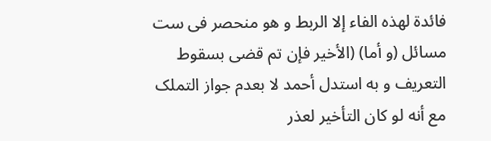فائدة لهذه الفاء إلا الربط و هو منحصر فی ست مسائل (و أما) (الأخیر فإن تم قضی بسقوط التعریف و به استدل أحمد لا بعدم جواز التملک مع أنه لو کان التأخیر لعذر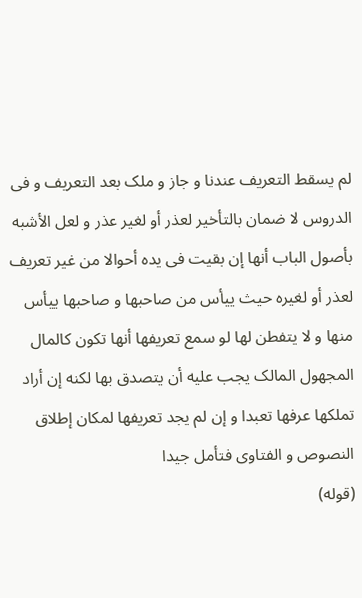لم یسقط التعریف عندنا و جاز و ملک بعد التعریف و فی الدروس لا ضمان بالتأخیر لعذر أو لغیر عذر و لعل الأشبه بأصول الباب أنها إن بقیت فی یده أحوالا من غیر تعریف لعذر أو لغیره حیث ییأس من صاحبها و صاحبها ییأس منها و لا یتفطن لها لو سمع تعریفها أنها تکون کالمال المجهول المالک یجب علیه أن یتصدق بها لکنه إن أراد تملکها عرفها تعبدا و إن لم یجد تعریفها لمکان إطلاق النصوص و الفتاوی فتأمل جیدا
(قوله)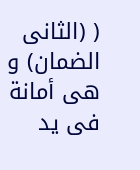( (الثانی الضمان) و هی أمانة فی ید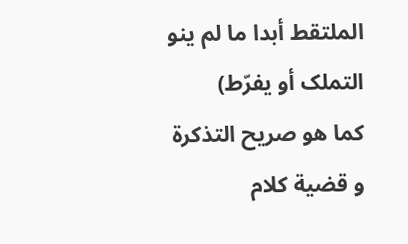الملتقط أبدا ما لم ینو التملک أو یفرّط)
کما هو صریح التذکرة و قضیة کلام